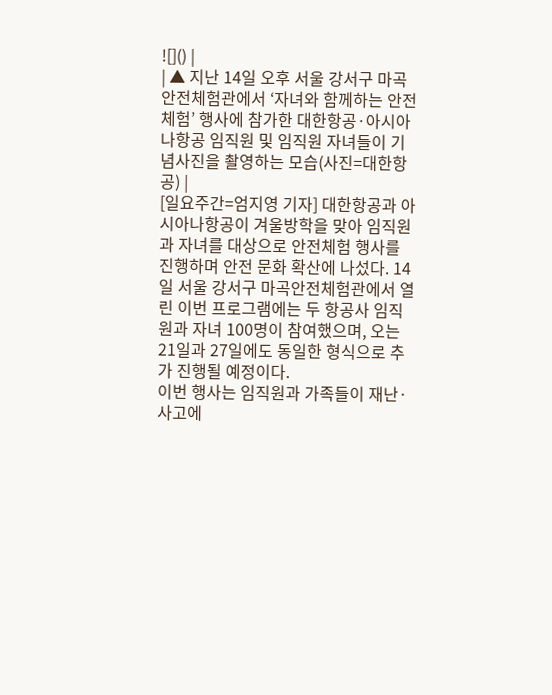![]() |
| ▲ 지난 14일 오후 서울 강서구 마곡안전체험관에서 ‘자녀와 함께하는 안전체험’ 행사에 참가한 대한항공·아시아나항공 임직원 및 임직원 자녀들이 기념사진을 촬영하는 모습(사진=대한항공) |
[일요주간=엄지영 기자] 대한항공과 아시아나항공이 겨울방학을 맞아 임직원과 자녀를 대상으로 안전체험 행사를 진행하며 안전 문화 확산에 나섰다. 14일 서울 강서구 마곡안전체험관에서 열린 이번 프로그램에는 두 항공사 임직원과 자녀 100명이 참여했으며, 오는 21일과 27일에도 동일한 형식으로 추가 진행될 예정이다.
이번 행사는 임직원과 가족들이 재난·사고에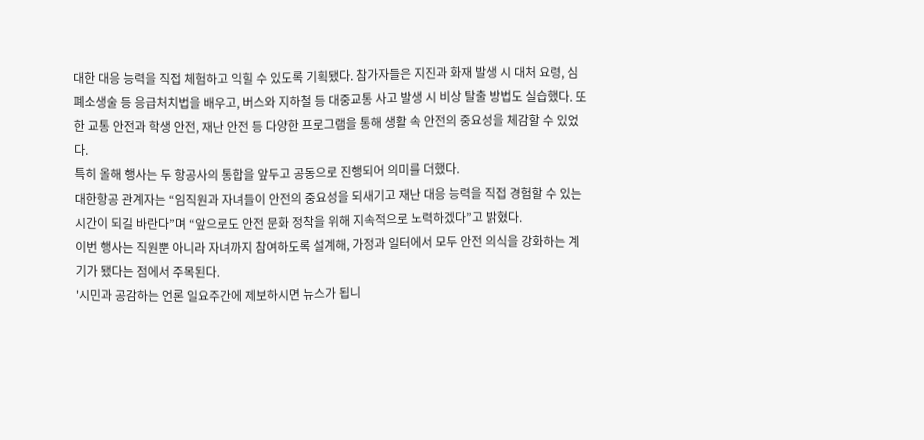대한 대응 능력을 직접 체험하고 익힐 수 있도록 기획됐다. 참가자들은 지진과 화재 발생 시 대처 요령, 심폐소생술 등 응급처치법을 배우고, 버스와 지하철 등 대중교통 사고 발생 시 비상 탈출 방법도 실습했다. 또한 교통 안전과 학생 안전, 재난 안전 등 다양한 프로그램을 통해 생활 속 안전의 중요성을 체감할 수 있었다.
특히 올해 행사는 두 항공사의 통합을 앞두고 공동으로 진행되어 의미를 더했다.
대한항공 관계자는 “임직원과 자녀들이 안전의 중요성을 되새기고 재난 대응 능력을 직접 경험할 수 있는 시간이 되길 바란다”며 “앞으로도 안전 문화 정착을 위해 지속적으로 노력하겠다”고 밝혔다.
이번 행사는 직원뿐 아니라 자녀까지 참여하도록 설계해, 가정과 일터에서 모두 안전 의식을 강화하는 계기가 됐다는 점에서 주목된다.
'시민과 공감하는 언론 일요주간에 제보하시면 뉴스가 됩니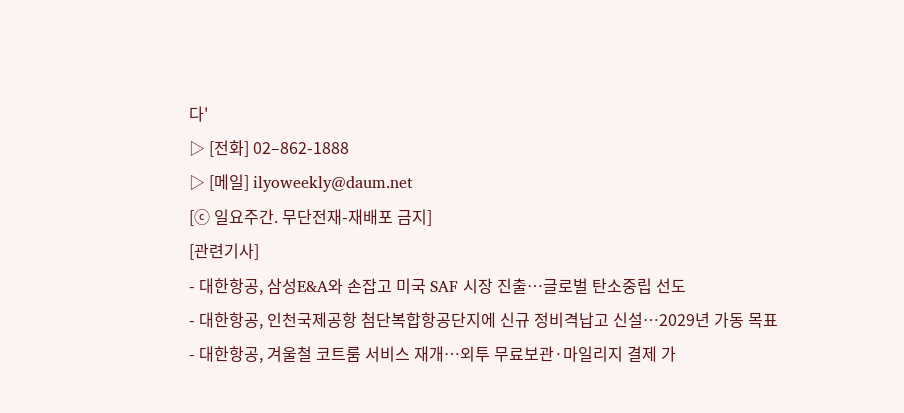다'
▷ [전화] 02–862-1888
▷ [메일] ilyoweekly@daum.net
[ⓒ 일요주간. 무단전재-재배포 금지]
[관련기사]
- 대한항공, 삼성E&A와 손잡고 미국 SAF 시장 진출…글로벌 탄소중립 선도
- 대한항공, 인천국제공항 첨단복합항공단지에 신규 정비격납고 신설…2029년 가동 목표
- 대한항공, 겨울철 코트룸 서비스 재개…외투 무료보관·마일리지 결제 가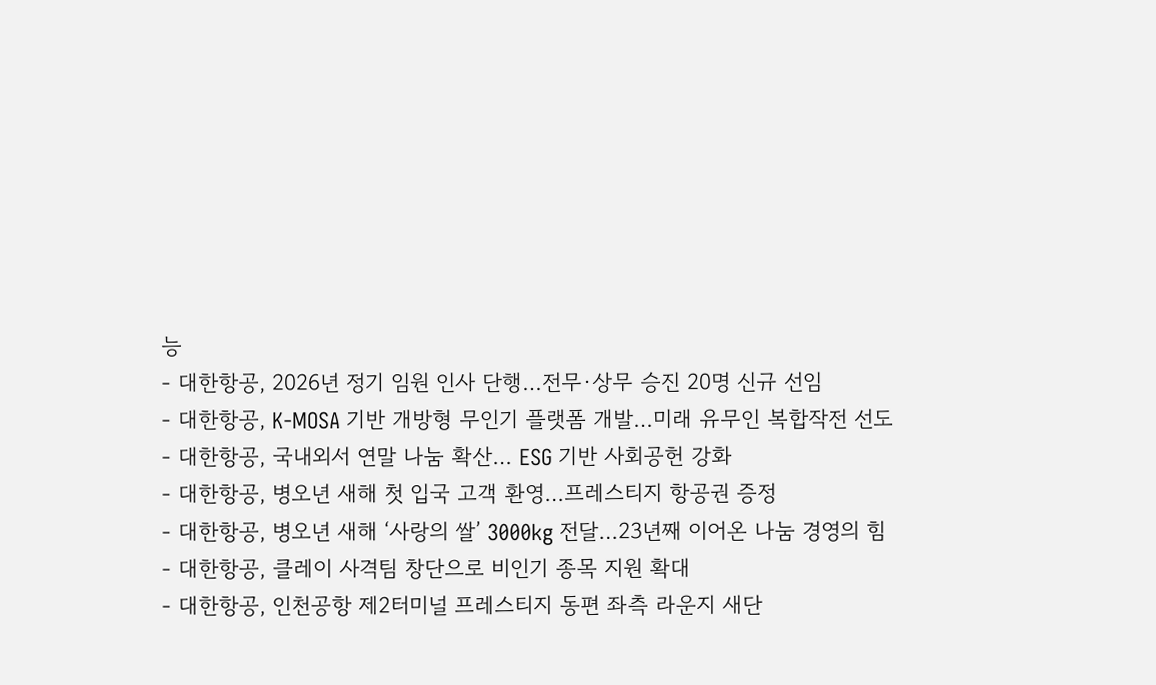능
- 대한항공, 2026년 정기 임원 인사 단행…전무·상무 승진 20명 신규 선임
- 대한항공, K-MOSA 기반 개방형 무인기 플랫폼 개발…미래 유무인 복합작전 선도
- 대한항공, 국내외서 연말 나눔 확산… ESG 기반 사회공헌 강화
- 대한항공, 병오년 새해 첫 입국 고객 환영…프레스티지 항공권 증정
- 대한항공, 병오년 새해 ‘사랑의 쌀’ 3000kg 전달…23년째 이어온 나눔 경영의 힘
- 대한항공, 클레이 사격팀 창단으로 비인기 종목 지원 확대
- 대한항공, 인천공항 제2터미널 프레스티지 동편 좌측 라운지 새단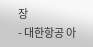장
- 대한항공 아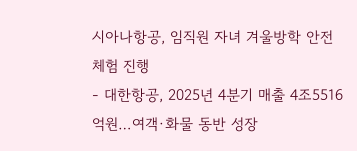시아나항공, 임직원 자녀 겨울방학 안전체험 진행
- 대한항공, 2025년 4분기 매출 4조5516억원…여객·화물 동반 성장